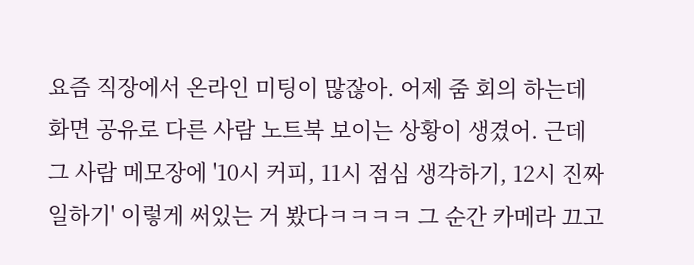요즘 직장에서 온라인 미팅이 많잖아. 어제 줌 회의 하는데 화면 공유로 다른 사람 노트북 보이는 상황이 생겼어. 근데 그 사람 메모장에 '10시 커피, 11시 점심 생각하기, 12시 진짜 일하기' 이렇게 써있는 거 봤다ㅋㅋㅋㅋ 그 순간 카메라 끄고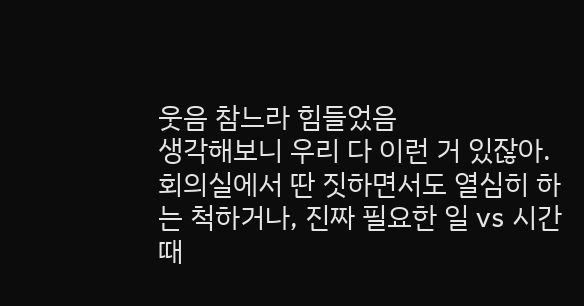웃음 참느라 힘들었음
생각해보니 우리 다 이런 거 있잖아. 회의실에서 딴 짓하면서도 열심히 하는 척하거나, 진짜 필요한 일 vs 시간 때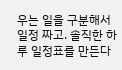우는 일을 구분해서 일정 짜고. 솔직한 하루 일정표를 만든다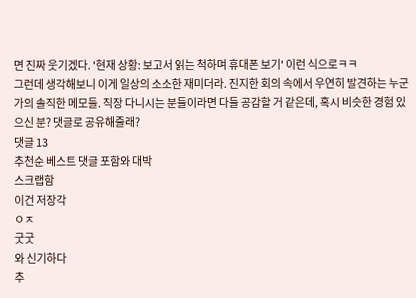면 진짜 웃기겠다. '현재 상황: 보고서 읽는 척하며 휴대폰 보기' 이런 식으로ㅋㅋ
그런데 생각해보니 이게 일상의 소소한 재미더라. 진지한 회의 속에서 우연히 발견하는 누군가의 솔직한 메모들. 직장 다니시는 분들이라면 다들 공감할 거 같은데, 혹시 비슷한 경험 있으신 분? 댓글로 공유해줄래?
댓글 13
추천순 베스트 댓글 포함와 대박
스크랩함
이건 저장각
ㅇㅈ
굿굿
와 신기하다
추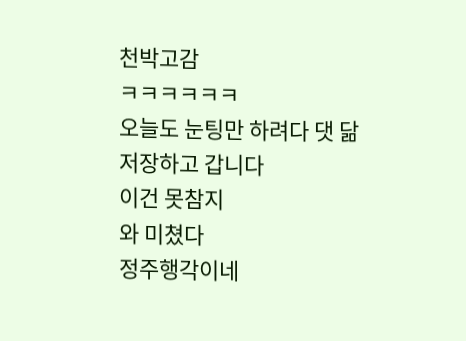천박고감
ㅋㅋㅋㅋㅋㅋ
오늘도 눈팅만 하려다 댓 닮
저장하고 갑니다
이건 못참지
와 미쳤다
정주행각이네